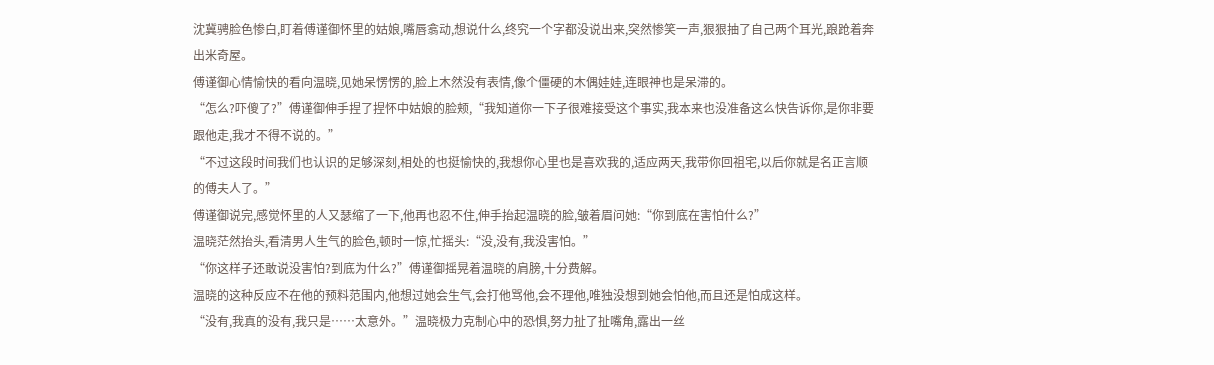沈冀骋脸色惨白,盯着傅谨御怀里的姑娘,嘴唇翕动,想说什么,终究一个字都没说出来,突然惨笑一声,狠狠抽了自己两个耳光,踉跄着奔出米奇屋。
傅谨御心情愉快的看向温晓,见她呆愣愣的,脸上木然没有表情,像个僵硬的木偶娃娃,连眼神也是呆滞的。
“怎么?吓傻了?”傅谨御伸手捏了捏怀中姑娘的脸颊,“我知道你一下子很难接受这个事实,我本来也没准备这么快告诉你,是你非要跟他走,我才不得不说的。”
“不过这段时间我们也认识的足够深刻,相处的也挺愉快的,我想你心里也是喜欢我的,适应两天,我带你回祖宅,以后你就是名正言顺的傅夫人了。”
傅谨御说完,感觉怀里的人又瑟缩了一下,他再也忍不住,伸手抬起温晓的脸,皱着眉问她:“你到底在害怕什么?”
温晓茫然抬头,看清男人生气的脸色,顿时一惊,忙摇头:“没,没有,我没害怕。”
“你这样子还敢说没害怕?到底为什么?”傅谨御摇晃着温晓的肩膀,十分费解。
温晓的这种反应不在他的预料范围内,他想过她会生气,会打他骂他,会不理他,唯独没想到她会怕他,而且还是怕成这样。
“没有,我真的没有,我只是……太意外。”温晓极力克制心中的恐惧,努力扯了扯嘴角,露出一丝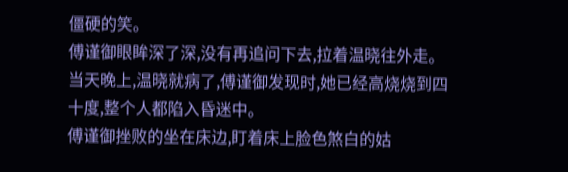僵硬的笑。
傅谨御眼眸深了深,没有再追问下去,拉着温晓往外走。
当天晚上,温晓就病了,傅谨御发现时,她已经高烧烧到四十度,整个人都陷入昏迷中。
傅谨御挫败的坐在床边,盯着床上脸色煞白的姑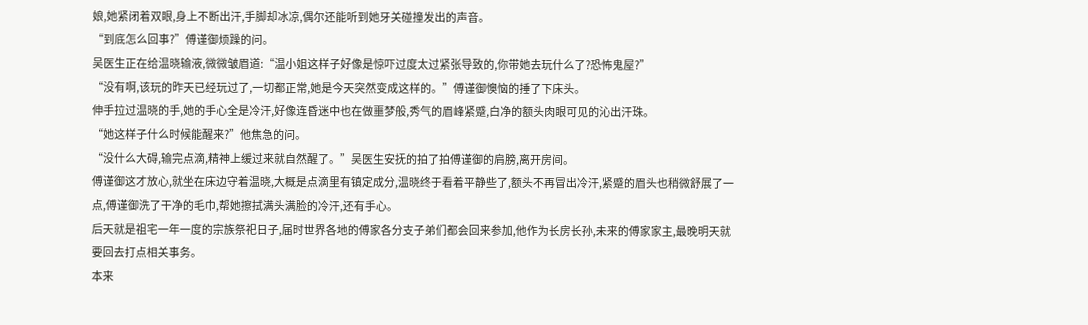娘,她紧闭着双眼,身上不断出汗,手脚却冰凉,偶尔还能听到她牙关碰撞发出的声音。
“到底怎么回事?”傅谨御烦躁的问。
吴医生正在给温晓输液,微微皱眉道:“温小姐这样子好像是惊吓过度太过紧张导致的,你带她去玩什么了?恐怖鬼屋?”
“没有啊,该玩的昨天已经玩过了,一切都正常,她是今天突然变成这样的。”傅谨御懊恼的捶了下床头。
伸手拉过温晓的手,她的手心全是冷汗,好像连昏迷中也在做噩梦般,秀气的眉峰紧蹙,白净的额头肉眼可见的沁出汗珠。
“她这样子什么时候能醒来?”他焦急的问。
“没什么大碍,输完点滴,精神上缓过来就自然醒了。”吴医生安抚的拍了拍傅谨御的肩膀,离开房间。
傅谨御这才放心,就坐在床边守着温晓,大概是点滴里有镇定成分,温晓终于看着平静些了,额头不再冒出冷汗,紧蹙的眉头也稍微舒展了一点,傅谨御洗了干净的毛巾,帮她擦拭满头满脸的冷汗,还有手心。
后天就是祖宅一年一度的宗族祭祀日子,届时世界各地的傅家各分支子弟们都会回来参加,他作为长房长孙,未来的傅家家主,最晚明天就要回去打点相关事务。
本来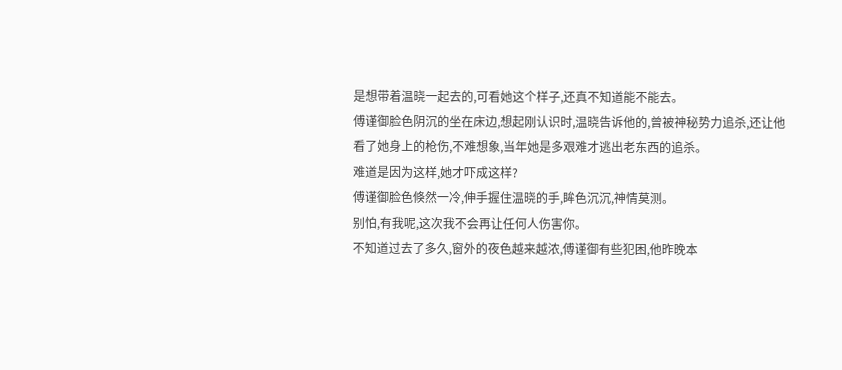是想带着温晓一起去的,可看她这个样子,还真不知道能不能去。
傅谨御脸色阴沉的坐在床边,想起刚认识时,温晓告诉他的,曾被神秘势力追杀,还让他看了她身上的枪伤,不难想象,当年她是多艰难才逃出老东西的追杀。
难道是因为这样,她才吓成这样?
傅谨御脸色倏然一冷,伸手握住温晓的手,眸色沉沉,神情莫测。
别怕,有我呢,这次我不会再让任何人伤害你。
不知道过去了多久,窗外的夜色越来越浓,傅谨御有些犯困,他昨晚本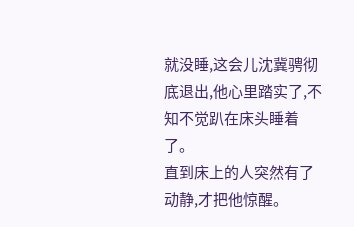就没睡,这会儿沈冀骋彻底退出,他心里踏实了,不知不觉趴在床头睡着了。
直到床上的人突然有了动静,才把他惊醒。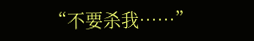“不要杀我……”